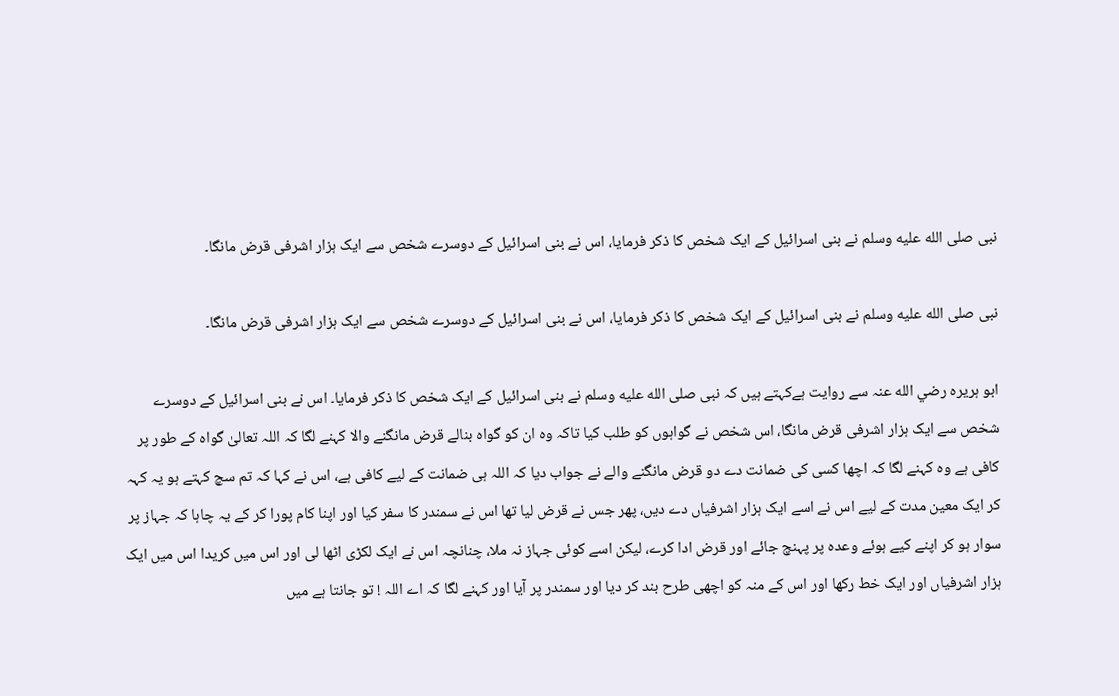نبی صلى الله عليه وسلم نے بنی اسرائیل کے ایک شخص کا ذکر فرمایا، اس نے بنی اسرائیل کے دوسرے شخص سے ایک ہزار اشرفی قرض مانگا۔

نبی صلى الله عليه وسلم نے بنی اسرائیل کے ایک شخص کا ذکر فرمایا، اس نے بنی اسرائیل کے دوسرے شخص سے ایک ہزار اشرفی قرض مانگا۔

ابو ہريرہ رضي الله عنہ سے روایت ہےکہتے ہیں کہ نبی صلى الله عليه وسلم نے بنی اسرائیل کے ایک شخص کا ذکر فرمایا۔ اس نے بنی اسرائیل کے دوسرے شخص سے ایک ہزار اشرفی قرض مانگا، اس شخص نے گواہوں کو طلب کیا تاکہ وہ ان کو گواہ بنالے قرض مانگنے والا کہنے لگا کہ اللہ تعالیٰ گواہ کے طور پر کافی ہے وہ کہنے لگا کہ اچھا کسی کی ضمانت دے دو قرض مانگنے والے نے جواب دیا کہ اللہ ہی ضمانت کے لیے کافی ہے، اس نے کہا کہ تم سچ کہتے ہو یہ کہہ کر ایک معین مدت کے لیے اس نے اسے ایک ہزار اشرفیاں دے دیں، پھر جس نے قرض لیا تھا اس نے سمندر کا سفر کیا اور اپنا کام پورا کر کے یہ چاہا کہ جہاز پر سوار ہو کر اپنے کیے ہوئے وعدہ پر پہنچ جائے اور قرض ادا کرے، لیکن اسے کوئی جہاز نہ ملا، چنانچہ اس نے ایک لکڑی اٹھا لی اور اس میں کریدا اس میں ایک ہزار اشرفیاں اور ایک خط رکھا اور اس کے منہ کو اچھی طرح بند کر دیا اور سمندر پر آیا اور کہنے لگا کہ اے اللہ ! تو جانتا ہے میں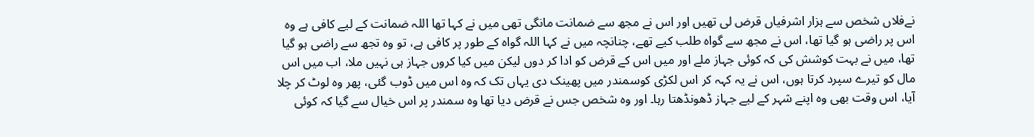نےفلاں شخص سے ہزار اشرفیاں قرض لی تھیں اور اس نے مجھ سے ضمانت مانگی تھی میں نے کہا تھا اللہ ضمانت کے لیے کافی ہے وہ اس پر راضی ہو گیا تھا، اس نے مجھ سے گواہ طلب کیے تھے، چنانچہ میں نے کہا اللہ گواہ کے طور پر کافی ہے، تو وہ تجھ سے راضی ہو گیا تھا، میں نے بہت کوشش کی کہ کوئی جہاز ملے اور میں اس کے قرض کو ادا کر دوں لیکن میں کیا کروں جہاز ہی نہیں ملا، اب میں اس مال کو تیرے سپرد کرتا ہوں، اس نے یہ کہہ کر اس لکڑی کوسمندر میں پھینک دی یہاں تک کہ وہ اس میں ڈوب گئی، پھر وہ لوٹ کر چلا آیا، اس وقت بھی وہ اپنے شہر کے لیے جہاز ڈھونڈھتا رہا۔ اور وہ شخص جس نے قرض دیا تھا وہ سمندر پر اس خیال سے گیا کہ کوئی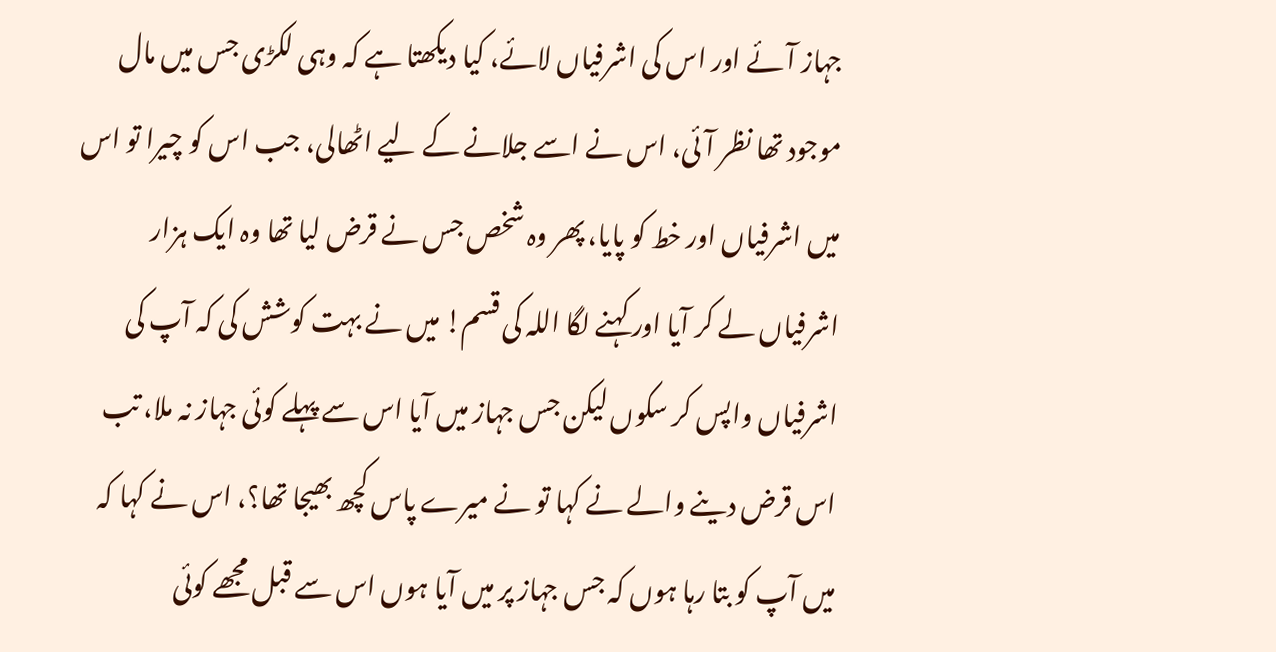جہاز آئے اور اس کی اشرفیاں لائے، کیا دیکھتا ہے کہ وہی لکڑی جس میں مال موجود تھا نظر آئی، اس نے اسے جلانے کے لیے اٹھالی، جب اس کو چیرا تو اس میں اشرفیاں اور خط کو پایا، پھر وہ شخص جس نے قرض لیا تھا وہ ایک ہزار اشرفیاں لے کر آیا اور کہنے لگا اللہ کی قسم! میں نے بہت کوشش کی کہ آپ کی اشرفیاں واپس کر سکوں لیکن جس جہاز میں آیا اس سے پہلے کوئی جہاز نہ ملا، تب اس قرض دینے والے نے کہا تو نے میرے پاس کچھ بھیجا تھا؟، اس نے کہا کہ میں آپ کو بتا رہا ہوں کہ جس جہاز پر میں آیا ہوں اس سے قبل مجھے کوئی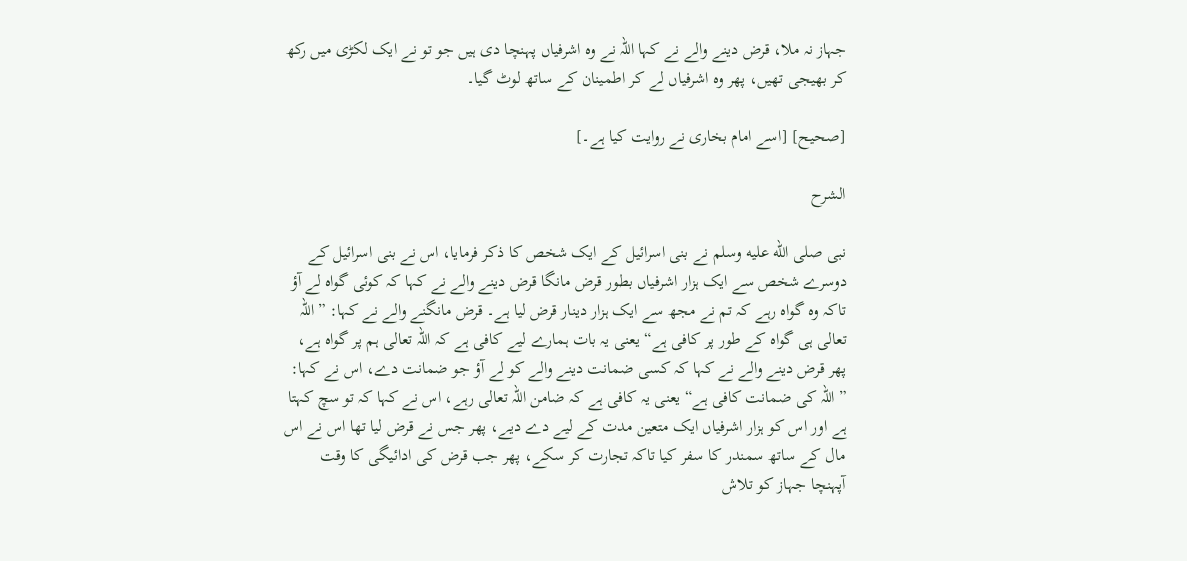جہاز نہ ملا، قرض دینے والے نے کہا اللہ نے وہ اشرفیاں پہنچا دی ہیں جو تو نے ایک لکڑی میں رکھ کر بھیجی تھیں، پھر وہ اشرفیاں لے کر اطمینان کے ساتھ لوٹ گیا۔

[صحیح] [اسے امام بخاری نے روایت کیا ہے۔]

الشرح

نبی صلى الله عليه وسلم نے بنی اسرائیل کے ایک شخص کا ذکر فرمایا، اس نے بنی اسرائیل کے دوسرے شخص سے ایک ہزار اشرفیاں بطور قرض مانگا قرض دینے والے نے کہا کہ کوئی گواہ لے آؤ تاکہ وہ گواہ رہے کہ تم نے مجھ سے ایک ہزار دینار قرض لیا ہے۔ قرض مانگنے والے نے کہا: ”اللہ تعالی ہی گواہ کے طور پر کافی ہے“ یعنی یہ بات ہمارے لیے کافی ہے کہ اللہ تعالی ہم پر گواہ ہے، پھر قرض دینے والے نے کہا کہ کسی ضمانت دینے والے کو لے آؤ جو ضمانت دے، اس نے کہا: ”اللہ کی ضمانت کافی ہے“ یعنی یہ کافی ہے کہ ضامن اللہ تعالی رہے، اس نے کہا کہ تو سچ کہتا ہے اور اس کو ہزار اشرفیاں ایک متعین مدت کے لیے دے دیے، پھر جس نے قرض لیا تھا اس نے اس مال کے ساتھ سمندر کا سفر کیا تاکہ تجارت کر سکے، پھر جب قرض کی ادائیگی کا وقت آپہنچا جہاز کو تلاش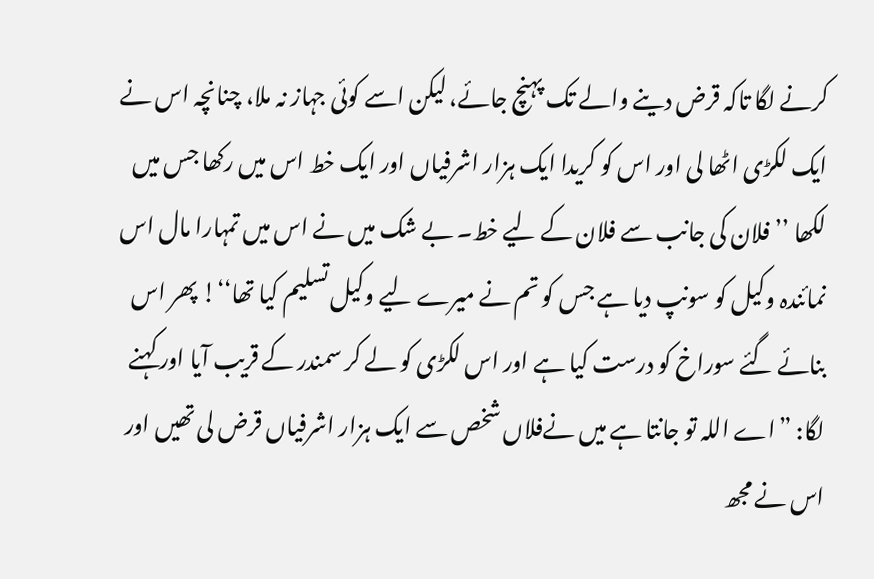کرنے لگا تاکہ قرض دینے والے تک پہنچ جائے، لیکن اسے کوئی جہاز نہ ملا، چنانچہ اس نے ایک لکڑی اٹھا لی اور اس کو کریدا ایک ہزار اشرفیاں اور ایک خط اس میں رکھا جس میں لکھا ’’ فلان کی جانب سے فلان کے لیے خط۔ بے شک میں نے اس میں تمہارا مال اس نمائندہ وکیل کو سونپ دیا ہے جس کو تم نے میرے لیے وکیل تسلیم کیا تھا‘‘! پھر اس بنائے گئے سوراخ کو درست کیا ہے اور اس لکڑی کو لے کر سمندر کے قریب آیا اور کہنے لگا: ”اے اللہ تو جانتا ہے میں نےفلاں شخص سے ایک ہزار اشرفیاں قرض لی تھیں اور اس نے مجھ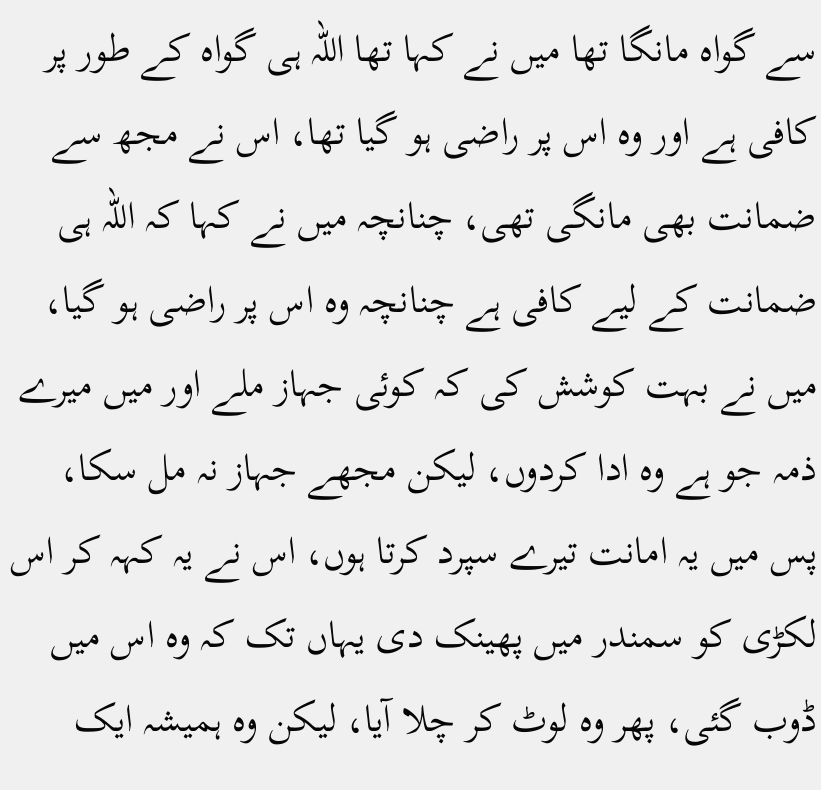سے گواہ مانگا تھا میں نے کہا تھا اللہ ہی گواہ کے طور پر کافی ہے اور وہ اس پر راضی ہو گیا تھا، اس نے مجھ سے ضمانت بھی مانگی تھی، چنانچہ میں نے کہا کہ اللہ ہی ضمانت کے لیے کافی ہے چنانچہ وہ اس پر راضی ہو گیا، میں نے بہت کوشش کی کہ کوئی جہاز ملے اور میں میرے ذمہ جو ہے وہ ادا کردوں، لیکن مجھے جہاز نہ مل سکا، پس میں یہ امانت تیرے سپرد کرتا ہوں، اس نے یہ کہہ کر اس لکڑی کو سمندر میں پھینک دی یہاں تک کہ وہ اس میں ڈوب گئی، پھر وہ لوٹ کر چلا آیا، لیکن وہ ہمیشہ ایک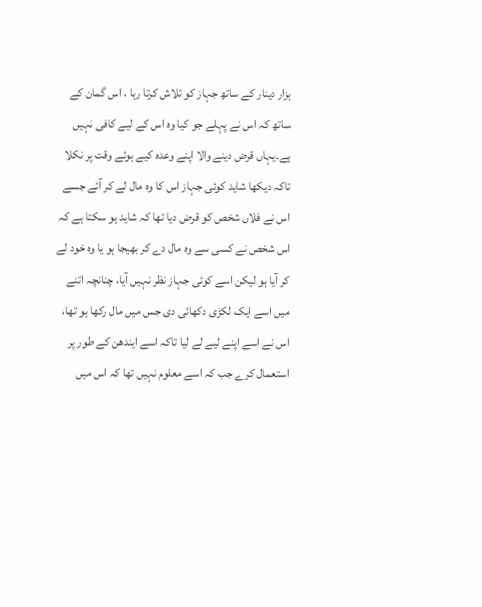ہزار دینار کے ساتھ جہاز کو تلاش کرتا رہا ، اس گمان کے ساتھ کہ اس نے پہلے جو کیا وہ اس کے لیے کافی نہیں ہے۔یہاں قرض دینے والا اپنے وعدہ کیے ہوئے وقت پر نکلا تاکہ دیکھا شاید کوئی جہاز اس کا وہ مال لے کر آئے جسے اس نے فلاں شخص کو قرض دیا تھا کہ شاید ہو سکتا ہے کہ اس شخص نے کسی سے وہ مال دے کر بھیجا ہو یا وہ خود لے کر آیا ہو لیکن اسے کوئی جہاز نظر نہیں آیا، چنانچہ اتنے میں اسے ایک لکڑی دکھائی دی جس میں مال رکھا ہو تھا، اس نے اسے اپنے لیے لے لیا تاکہ اسے ایندھن کے طور پر استعمال کرے جب کہ اسے معلوم نہیں تھا کہ اس میں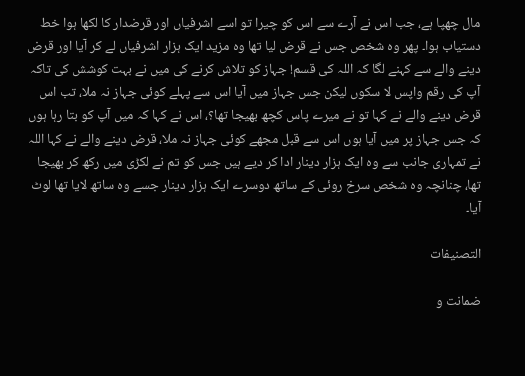مال چھپا ہے، جب اس نے آرے سے اس کو چیرا تو اسے اشرفیاں اور قرضدار کا لکھا ہوا خط دستیاب ہوا۔ پھر وہ شخص جس نے قرض لیا تھا وہ مزید ایک ہزار اشرفیاں لے کر آیا اور قرض دینے والے سے کہنے لگا کہ اللہ کی قسم! جہاز کو تلاش کرنے کی میں نے بہت کوشش کی تاکہ آپ کی رقم واپس لا سکوں لیکن جس جہاز میں آیا اس سے پہلے کوئی جہاز نہ ملا، تب اس قرض دینے والے نے کہا تو نے میرے پاس کچھ بھیجا تھا؟، اس نے کہا کہ میں آپ کو بتا رہا ہوں کہ جس جہاز پر میں آیا ہوں اس سے قبل مجھے کوئی جہاز نہ ملا، قرض دینے والے نے کہا اللہ نے تمہاری جانب سے وہ ایک ہزار دینار ادا کر دیے ہیں جس کو تم نے لکڑی میں رکھ کر بھیجا تھا، چنانچہ وہ شخص سرخ روئی کے ساتھ دوسرے ایک ہزار دینار جسے وہ ساتھ لایا تھا لوٹ آیا۔

التصنيفات

ضمانت و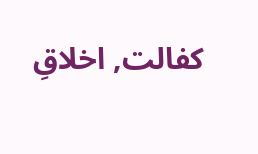کفالت, اخلاقِ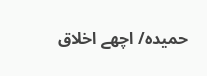حمیدہ/ اچھے اخلاق